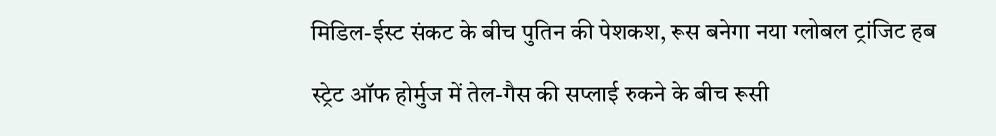मिडिल-ईस्ट संकट के बीच पुतिन की पेशकश, रूस बनेगा नया ग्लोबल ट्रांजिट हब

स्ट्रेट ऑफ होर्मुज में तेल-गैस की सप्लाई रुकने के बीच रूसी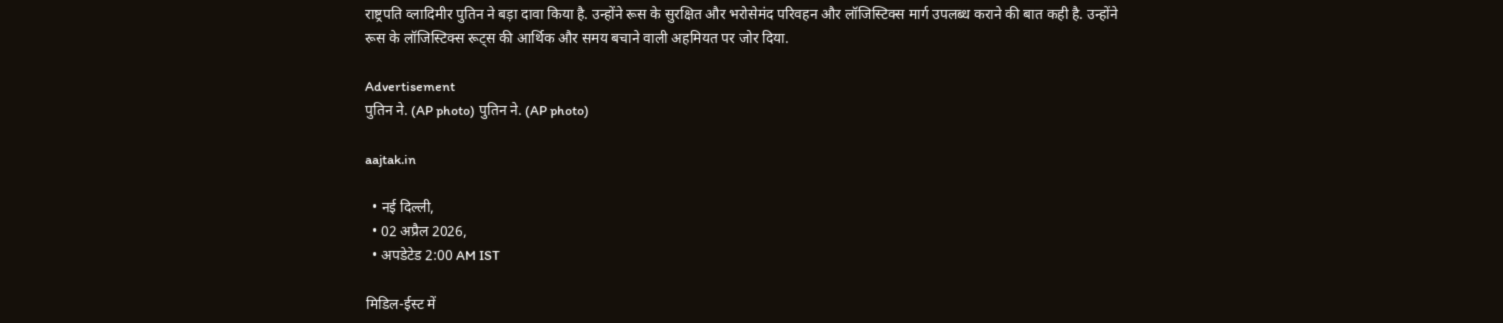राष्ट्रपति व्लादिमीर पुतिन ने बड़ा दावा किया है. उन्होंने रूस के सुरक्षित और भरोसेमंद परिवहन और लॉजिस्टिक्स मार्ग उपलब्ध कराने की बात कही है. उन्होंने रूस के लॉजिस्टिक्स रूट्स की आर्थिक और समय बचाने वाली अहमियत पर जोर दिया.

Advertisement
पुतिन ने. (AP photo) पुतिन ने. (AP photo)

aajtak.in

  • नई दिल्ली,
  • 02 अप्रैल 2026,
  • अपडेटेड 2:00 AM IST

मिडिल-ईस्ट में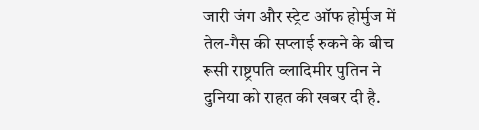जारी जंग और स्ट्रेट ऑफ होर्मुज में तेल-गैस की सप्लाई रुकने के बीच रूसी राष्ट्रपति व्लादिमीर पुतिन ने दुनिया को राहत की खबर दी है.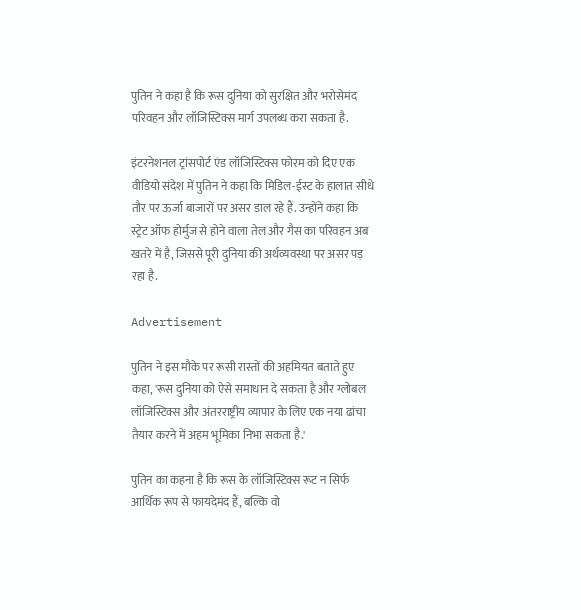पुतिन ने कहा है कि रूस दुनिया को सुरक्षित और भरोसेमंद परिवहन और लॉजिस्टिक्स मार्ग उपलब्ध करा सकता है.

इंटरनेशनल ट्रांसपोर्ट एंड लॉजिस्टिक्स फोरम को दिए एक वीडियो संदेश में पुतिन ने कहा कि मिडिल-ईस्ट के हालात सीधे तौर पर ऊर्जा बाजारों पर असर डाल रहे हैं. उन्होंने कहा कि स्ट्रेट ऑफ होर्मुज से होने वाला तेल और गैस का परिवहन अब खतरे में है, जिससे पूरी दुनिया की अर्थव्यवस्था पर असर पड़ रहा है.

Advertisement

पुतिन ने इस मौके पर रूसी रास्तों की अहमियत बताते हुए कहा, 'रूस दुनिया को ऐसे समाधान दे सकता है और ग्लोबल लॉजिस्टिक्स और अंतरराष्ट्रीय व्यापार के लिए एक नया ढांचा तैयार करने में अहम भूमिका निभा सकता है.'

पुतिन का कहना है कि रूस के लॉजिस्टिक्स रूट न सिर्फ आर्थिक रूप से फायदेमंद हैं, बल्कि वो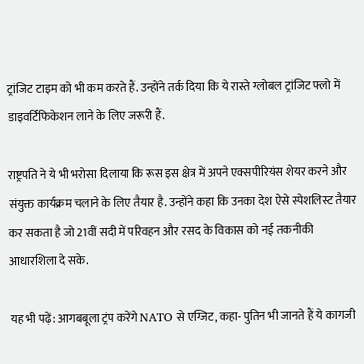ट्रांजिट टाइम को भी कम करते हैं. उन्होंने तर्क दिया कि ये रास्ते ग्लोबल ट्रांजिट फ्लो में डाइवर्टिफिकेशन लाने के लिए जरूरी हैं.

राष्ट्रपति ने ये भी भरोसा दिलाया कि रूस इस क्षेत्र में अपने एक्सपीरियंस शेयर करने और संयुक्त कार्यक्रम चलाने के लिए तैयार है. उन्होंने कहा कि उनका देश ऐसे स्पेशलिस्ट तैयार कर सकता है जो 21वीं सदी में परिवहन और रसद के विकास को नई तकनीकी आधारशिला दे सके.

यह भी पढ़ें: आगबबूला ट्रंप करेंगे NATO से एग्जिट, कहा- पुतिन भी जानते हैं ये कागजी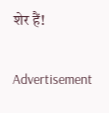शेर हैं!

Advertisement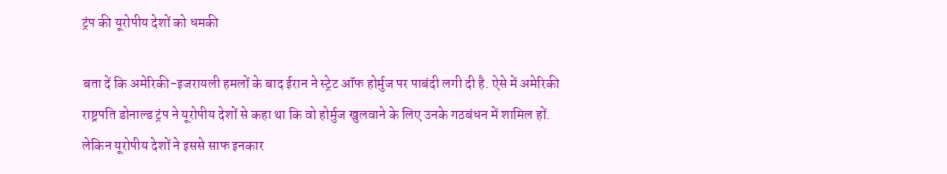ट्रंप की यूरोपीय देशों को धमकी

बता दें कि अमेरिकी-इजरायली हमलों के बाद ईरान ने स्ट्रेट ऑफ होर्मुज पर पाबंदी लगी दी है. ऐसे में अमेरिकी राष्ट्रपति डोनाल्ड ट्रंप ने यूरोपीय देशों से कहा था कि वो होर्मुज खुलवाने के लिए उनके गठबंधन में शामिल हों. लेकिन यूरोपीय देशों ने इससे साफ इनकार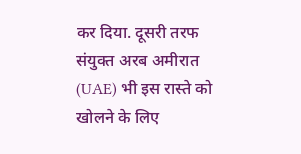कर दिया. दूसरी तरफ संयुक्त अरब अमीरात (UAE) भी इस रास्ते को खोलने के लिए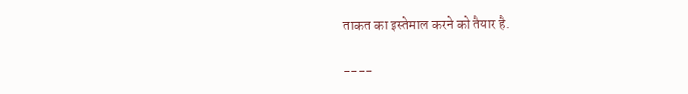ताकत का इस्तेमाल करने को तैयार है.

----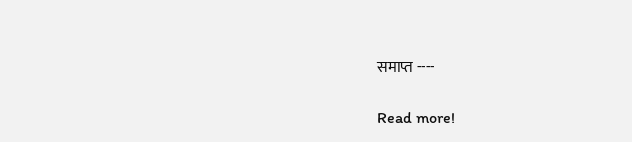समाप्त ----

Read more!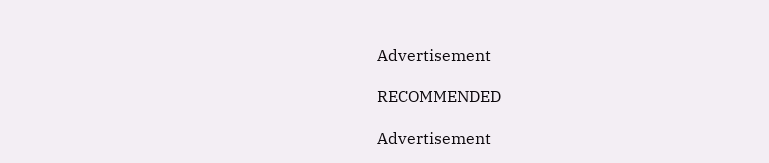Advertisement

RECOMMENDED

Advertisement